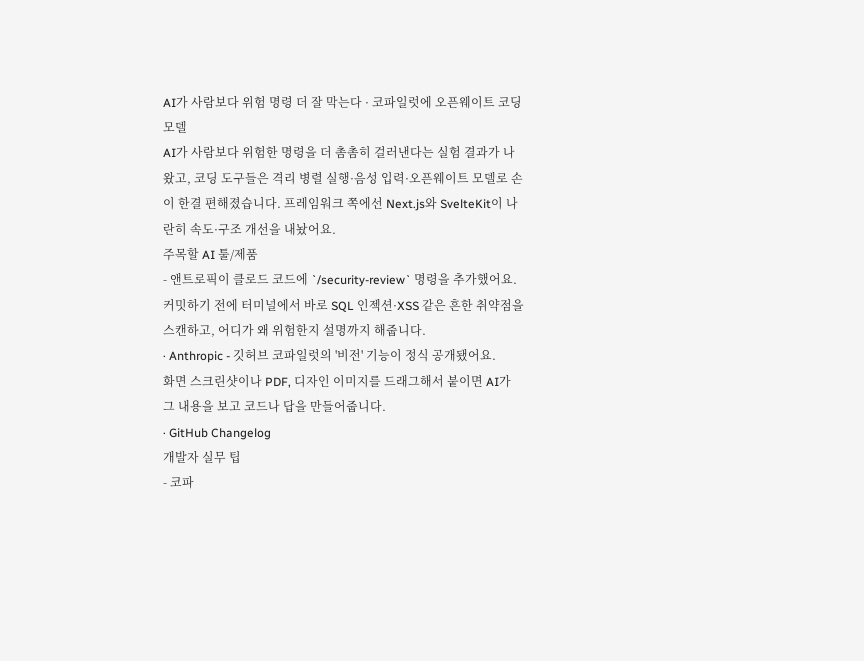AI가 사람보다 위험 명령 더 잘 막는다 · 코파일럿에 오픈웨이트 코딩 모델
AI가 사람보다 위험한 명령을 더 촘촘히 걸러낸다는 실험 결과가 나왔고, 코딩 도구들은 격리 병렬 실행·음성 입력·오픈웨이트 모델로 손이 한결 편해졌습니다. 프레임워크 쪽에선 Next.js와 SvelteKit이 나란히 속도·구조 개선을 내놨어요.
주목할 AI 툴/제품
- 앤트로픽이 클로드 코드에 `/security-review` 명령을 추가했어요.
커밋하기 전에 터미널에서 바로 SQL 인젝션·XSS 같은 흔한 취약점을 스캔하고, 어디가 왜 위험한지 설명까지 해줍니다.
· Anthropic - 깃허브 코파일럿의 '비전' 기능이 정식 공개됐어요.
화면 스크린샷이나 PDF, 디자인 이미지를 드래그해서 붙이면 AI가 그 내용을 보고 코드나 답을 만들어줍니다.
· GitHub Changelog
개발자 실무 팁
- 코파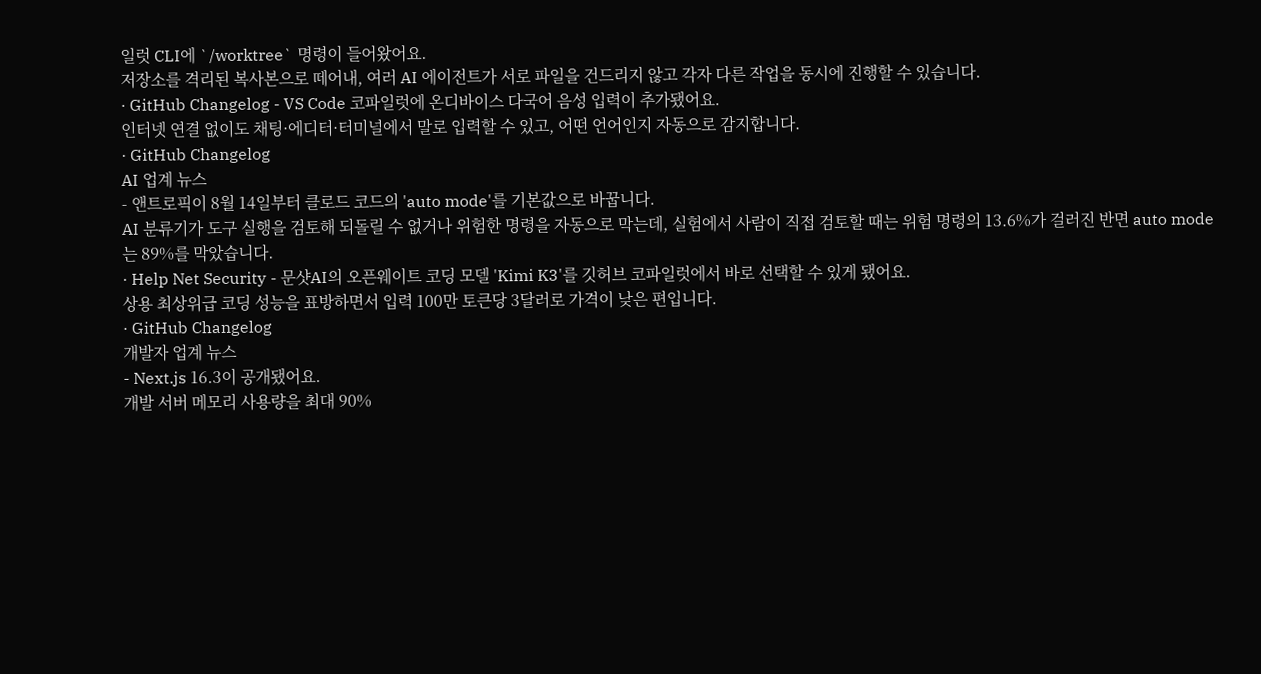일럿 CLI에 `/worktree` 명령이 들어왔어요.
저장소를 격리된 복사본으로 떼어내, 여러 AI 에이전트가 서로 파일을 건드리지 않고 각자 다른 작업을 동시에 진행할 수 있습니다.
· GitHub Changelog - VS Code 코파일럿에 온디바이스 다국어 음성 입력이 추가됐어요.
인터넷 연결 없이도 채팅·에디터·터미널에서 말로 입력할 수 있고, 어떤 언어인지 자동으로 감지합니다.
· GitHub Changelog
AI 업계 뉴스
- 앤트로픽이 8월 14일부터 클로드 코드의 'auto mode'를 기본값으로 바꿉니다.
AI 분류기가 도구 실행을 검토해 되돌릴 수 없거나 위험한 명령을 자동으로 막는데, 실험에서 사람이 직접 검토할 때는 위험 명령의 13.6%가 걸러진 반면 auto mode는 89%를 막았습니다.
· Help Net Security - 문샷AI의 오픈웨이트 코딩 모델 'Kimi K3'를 깃허브 코파일럿에서 바로 선택할 수 있게 됐어요.
상용 최상위급 코딩 성능을 표방하면서 입력 100만 토큰당 3달러로 가격이 낮은 편입니다.
· GitHub Changelog
개발자 업계 뉴스
- Next.js 16.3이 공개됐어요.
개발 서버 메모리 사용량을 최대 90%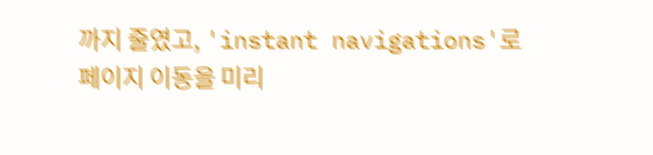까지 줄였고, 'instant navigations'로 페이지 이동을 미리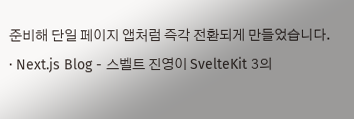준비해 단일 페이지 앱처럼 즉각 전환되게 만들었습니다.
· Next.js Blog - 스벨트 진영이 SvelteKit 3의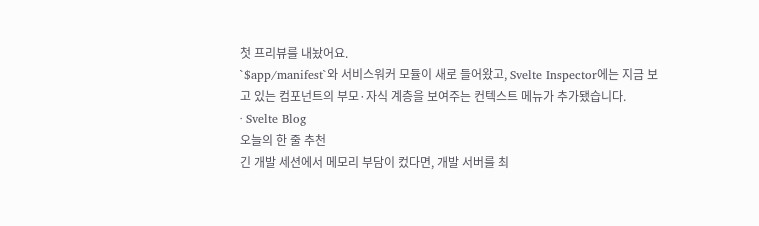첫 프리뷰를 내놨어요.
`$app/manifest`와 서비스워커 모듈이 새로 들어왔고, Svelte Inspector에는 지금 보고 있는 컴포넌트의 부모·자식 계층을 보여주는 컨텍스트 메뉴가 추가됐습니다.
· Svelte Blog
오늘의 한 줄 추천
긴 개발 세션에서 메모리 부담이 컸다면, 개발 서버를 최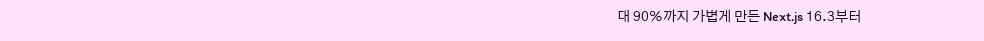대 90%까지 가볍게 만든 Next.js 16.3부터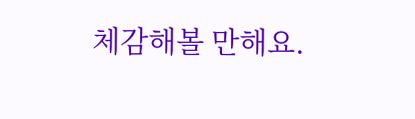체감해볼 만해요.